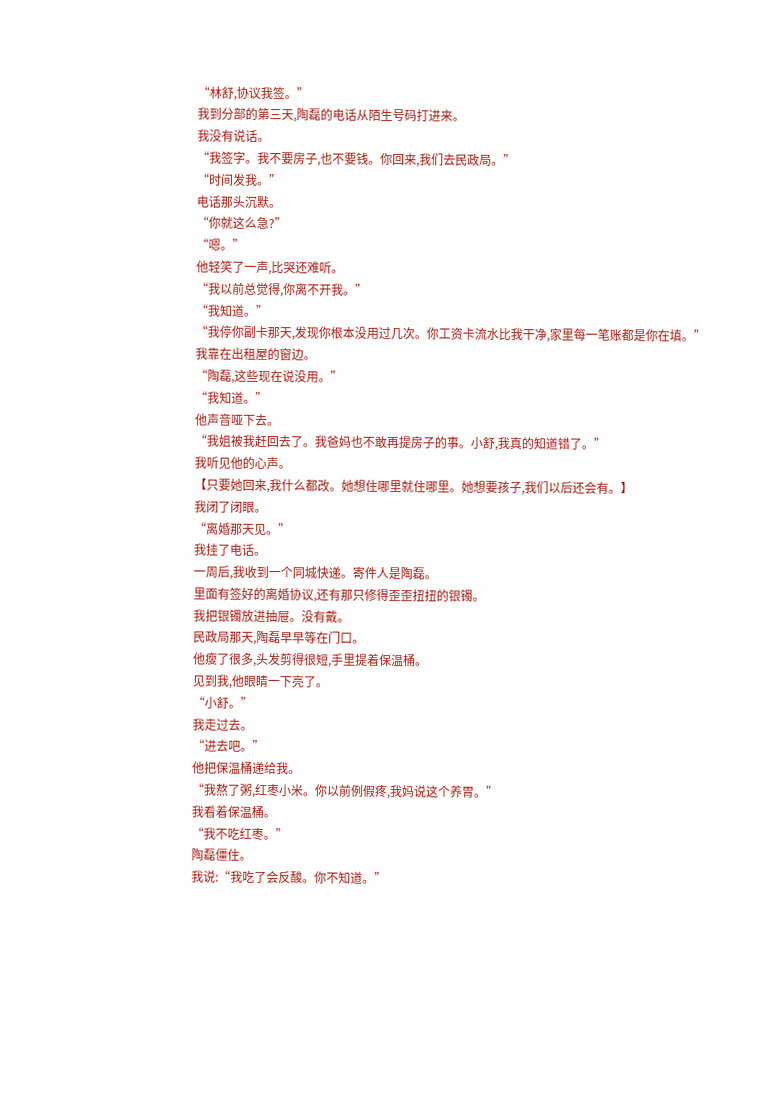“林舒,协议我签。”
我到分部的第三天,陶磊的电话从陌生号码打进来。
我没有说话。
“我签字。我不要房子,也不要钱。你回来,我们去民政局。”
“时间发我。”
电话那头沉默。
“你就这么急?”
“嗯。”
他轻笑了一声,比哭还难听。
“我以前总觉得,你离不开我。”
“我知道。”
“我停你副卡那天,发现你根本没用过几次。你工资卡流水比我干净,家里每一笔账都是你在填。”
我靠在出租屋的窗边。
“陶磊,这些现在说没用。”
“我知道。”
他声音哑下去。
“我姐被我赶回去了。我爸妈也不敢再提房子的事。小舒,我真的知道错了。”
我听见他的心声。
【只要她回来,我什么都改。她想住哪里就住哪里。她想要孩子,我们以后还会有。】
我闭了闭眼。
“离婚那天见。”
我挂了电话。
一周后,我收到一个同城快递。寄件人是陶磊。
里面有签好的离婚协议,还有那只修得歪歪扭扭的银镯。
我把银镯放进抽屉。没有戴。
民政局那天,陶磊早早等在门口。
他瘦了很多,头发剪得很短,手里提着保温桶。
见到我,他眼睛一下亮了。
“小舒。”
我走过去。
“进去吧。”
他把保温桶递给我。
“我熬了粥,红枣小米。你以前例假疼,我妈说这个养胃。”
我看着保温桶。
“我不吃红枣。”
陶磊僵住。
我说:“我吃了会反酸。你不知道。”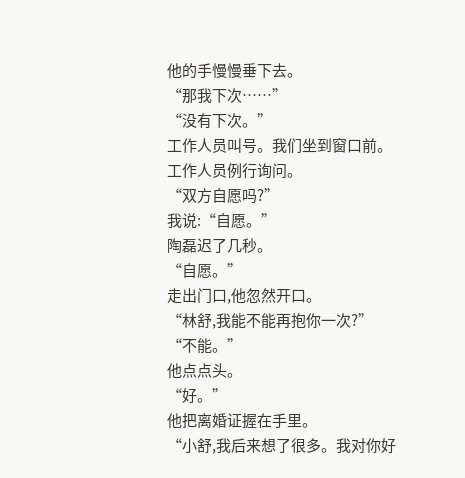他的手慢慢垂下去。
“那我下次……”
“没有下次。”
工作人员叫号。我们坐到窗口前。
工作人员例行询问。
“双方自愿吗?”
我说:“自愿。”
陶磊迟了几秒。
“自愿。”
走出门口,他忽然开口。
“林舒,我能不能再抱你一次?”
“不能。”
他点点头。
“好。”
他把离婚证握在手里。
“小舒,我后来想了很多。我对你好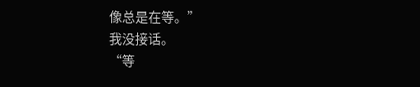像总是在等。”
我没接话。
“等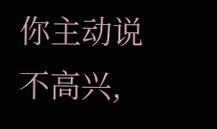你主动说不高兴,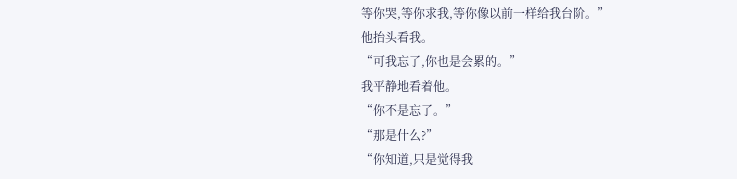等你哭,等你求我,等你像以前一样给我台阶。”
他抬头看我。
“可我忘了,你也是会累的。”
我平静地看着他。
“你不是忘了。”
“那是什么?”
“你知道,只是觉得我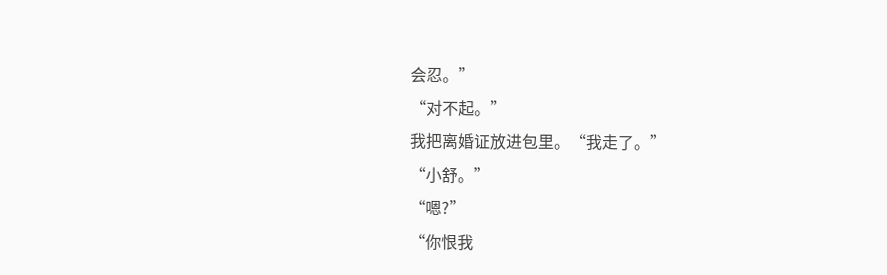会忍。”
“对不起。”
我把离婚证放进包里。“我走了。”
“小舒。”
“嗯?”
“你恨我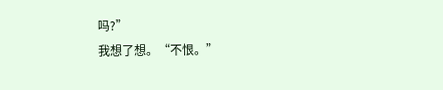吗?”
我想了想。“不恨。”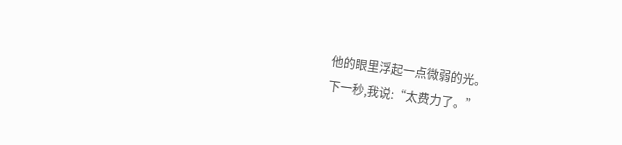他的眼里浮起一点微弱的光。
下一秒,我说:“太费力了。”